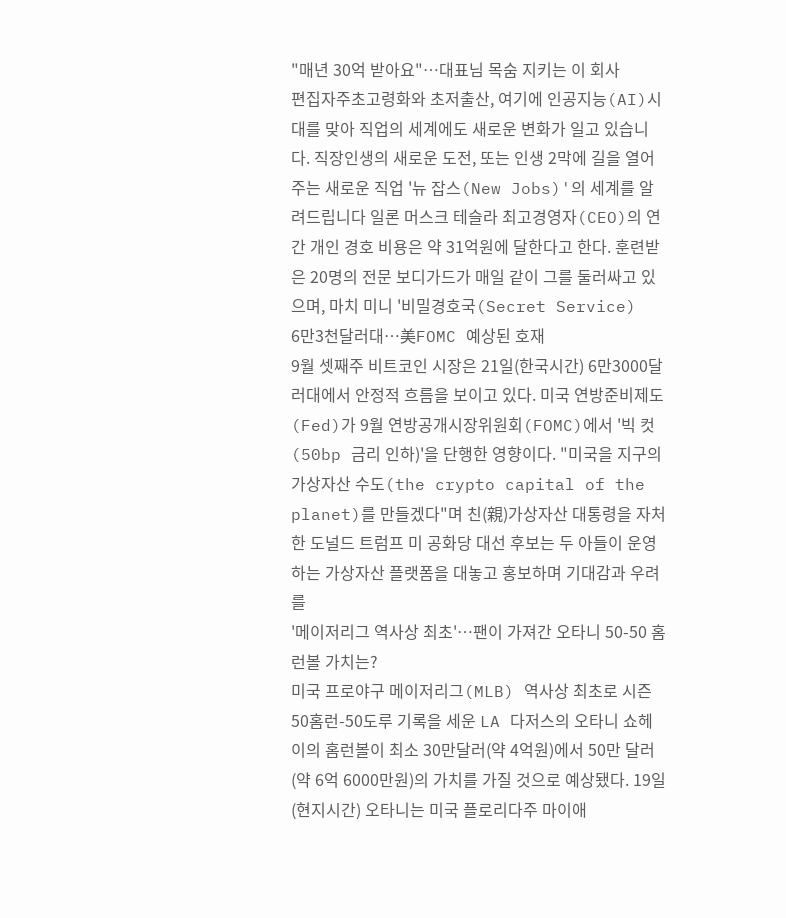"매년 30억 받아요"…대표님 목숨 지키는 이 회사
편집자주초고령화와 초저출산, 여기에 인공지능(AI)시대를 맞아 직업의 세계에도 새로운 변화가 일고 있습니다. 직장인생의 새로운 도전, 또는 인생 2막에 길을 열어주는 새로운 직업 '뉴 잡스(New Jobs)'의 세계를 알려드립니다 일론 머스크 테슬라 최고경영자(CEO)의 연간 개인 경호 비용은 약 31억원에 달한다고 한다. 훈련받은 20명의 전문 보디가드가 매일 같이 그를 둘러싸고 있으며, 마치 미니 '비밀경호국(Secret Service)
6만3천달러대…美FOMC 예상된 호재
9월 셋째주 비트코인 시장은 21일(한국시간) 6만3000달러대에서 안정적 흐름을 보이고 있다. 미국 연방준비제도(Fed)가 9월 연방공개시장위원회(FOMC)에서 '빅 컷(50bp 금리 인하)'을 단행한 영향이다. "미국을 지구의 가상자산 수도(the crypto capital of the planet)를 만들겠다"며 친(親)가상자산 대통령을 자처한 도널드 트럼프 미 공화당 대선 후보는 두 아들이 운영하는 가상자산 플랫폼을 대놓고 홍보하며 기대감과 우려를
'메이저리그 역사상 최초'…팬이 가져간 오타니 50-50 홈런볼 가치는?
미국 프로야구 메이저리그(MLB) 역사상 최초로 시즌 50홈런-50도루 기록을 세운 LA 다저스의 오타니 쇼헤이의 홈런볼이 최소 30만달러(약 4억원)에서 50만 달러(약 6억 6000만원)의 가치를 가질 것으로 예상됐다. 19일(현지시간) 오타니는 미국 플로리다주 마이애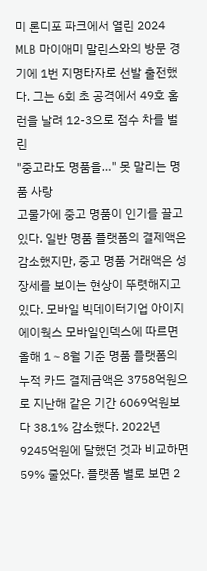미 론디포 파크에서 열린 2024 MLB 마이애미 말린스와의 방문 경기에 1번 지명타자로 선발 출전했다. 그는 6회 초 공격에서 49호 홈런을 날려 12-3으로 점수 차를 벌린
"중고라도 명품을…" 못 말리는 명품 사랑
고물가에 중고 명품이 인기를 끌고 있다. 일반 명품 플랫폼의 결제액은 감소했지만, 중고 명품 거래액은 성장세를 보이는 현상이 뚜렷해지고 있다. 모바일 빅데이터기업 아이지에이웍스 모바일인덱스에 따르면 올해 1∼8월 기준 명품 플랫폼의 누적 카드 결제금액은 3758억원으로 지난해 같은 기간 6069억원보다 38.1% 감소했다. 2022년 9245억원에 달했던 것과 비교하면 59% 줄었다. 플랫폼 별로 보면 2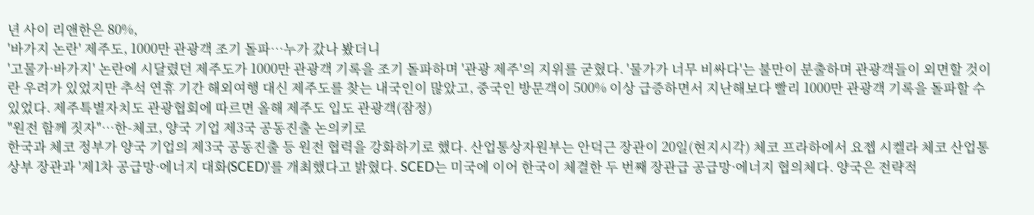년 사이 리앤한은 80%,
'바가지 논란' 제주도, 1000만 관광객 조기 돌파…누가 갔나 봤더니
'고물가·바가지' 논란에 시달렸던 제주도가 1000만 관광객 기록을 조기 돌파하며 '관광 제주'의 지위를 굳혔다. '물가가 너무 비싸다'는 불만이 분출하며 관광객들이 외면할 것이란 우려가 있었지만 추석 연휴 기간 해외여행 대신 제주도를 찾는 내국인이 많았고, 중국인 방문객이 500% 이상 급증하면서 지난해보다 빨리 1000만 관광객 기록을 돌파할 수 있었다. 제주특별자치도 관광협회에 따르면 올해 제주도 입도 관광객(잠정)
"원전 함께 짓자"…한-체코, 양국 기업 제3국 공동진출 논의키로
한국과 체코 정부가 양국 기업의 제3국 공동진출 등 원전 협력을 강화하기로 했다. 산업통상자원부는 안덕근 장관이 20일(현지시각) 체코 프라하에서 요젭 시켈라 체코 산업통상부 장관과 '제1차 공급망·에너지 대화(SCED)'를 개최했다고 밝혔다. SCED는 미국에 이어 한국이 체결한 두 번째 장관급 공급망·에너지 협의체다. 양국은 전략적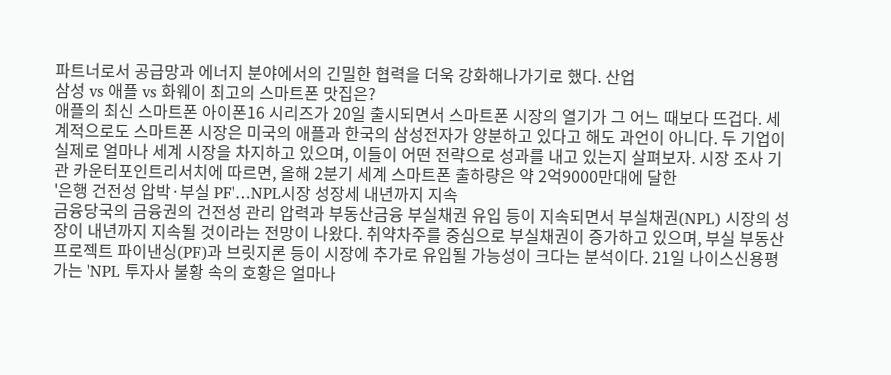파트너로서 공급망과 에너지 분야에서의 긴밀한 협력을 더욱 강화해나가기로 했다. 산업
삼성 vs 애플 vs 화웨이 최고의 스마트폰 맛집은?
애플의 최신 스마트폰 아이폰16 시리즈가 20일 출시되면서 스마트폰 시장의 열기가 그 어느 때보다 뜨겁다. 세계적으로도 스마트폰 시장은 미국의 애플과 한국의 삼성전자가 양분하고 있다고 해도 과언이 아니다. 두 기업이 실제로 얼마나 세계 시장을 차지하고 있으며, 이들이 어떤 전략으로 성과를 내고 있는지 살펴보자. 시장 조사 기관 카운터포인트리서치에 따르면, 올해 2분기 세계 스마트폰 출하량은 약 2억9000만대에 달한
'은행 건전성 압박·부실 PF'…NPL시장 성장세 내년까지 지속
금융당국의 금융권의 건전성 관리 압력과 부동산금융 부실채권 유입 등이 지속되면서 부실채권(NPL) 시장의 성장이 내년까지 지속될 것이라는 전망이 나왔다. 취약차주를 중심으로 부실채권이 증가하고 있으며, 부실 부동산 프로젝트 파이낸싱(PF)과 브릿지론 등이 시장에 추가로 유입될 가능성이 크다는 분석이다. 21일 나이스신용평가는 'NPL 투자사 불황 속의 호황은 얼마나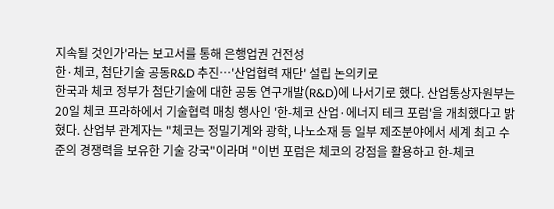지속될 것인가'라는 보고서를 통해 은행업권 건전성
한·체코, 첨단기술 공동R&D 추진…'산업협력 재단' 설립 논의키로
한국과 체코 정부가 첨단기술에 대한 공동 연구개발(R&D)에 나서기로 했다. 산업통상자원부는 20일 체코 프라하에서 기술협력 매칭 행사인 '한-체코 산업·에너지 테크 포럼'을 개최했다고 밝혔다. 산업부 관계자는 "체코는 정밀기계와 광학, 나노소재 등 일부 제조분야에서 세계 최고 수준의 경쟁력을 보유한 기술 강국"이라며 "이번 포럼은 체코의 강점을 활용하고 한-체코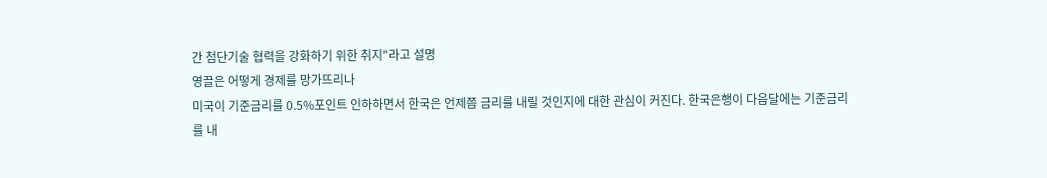간 첨단기술 협력을 강화하기 위한 취지"라고 설명
영끌은 어떻게 경제를 망가뜨리나
미국이 기준금리를 0.5%포인트 인하하면서 한국은 언제쯤 금리를 내릴 것인지에 대한 관심이 커진다. 한국은행이 다음달에는 기준금리를 내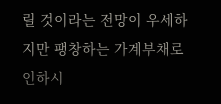릴 것이라는 전망이 우세하지만 팽창하는 가계부채로 인하시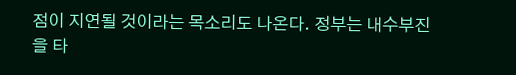점이 지연될 것이라는 목소리도 나온다. 정부는 내수부진을 타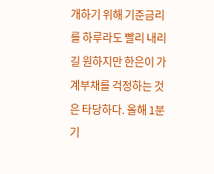개하기 위해 기준금리를 하루라도 빨리 내리길 원하지만 한은이 가계부채를 걱정하는 것은 타당하다. 올해 1분기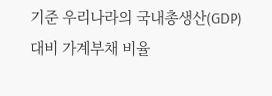기준 우리나라의 국내총생산(GDP) 대비 가계부채 비율